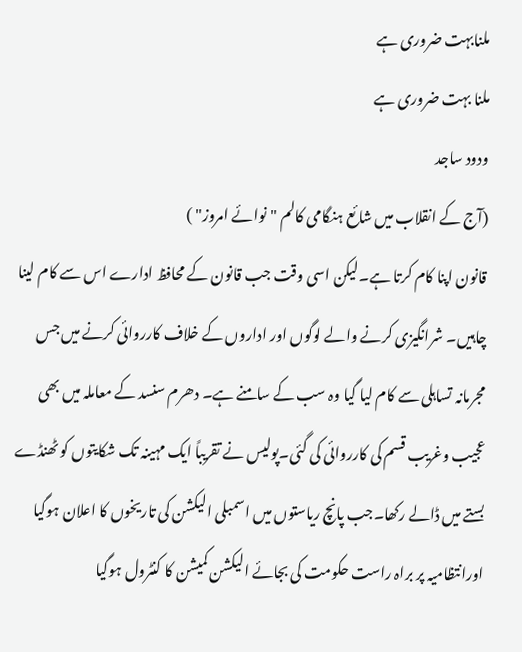ملنابہت ضروری ہے
ملنا بہت ضروری ہے
ودود ساجد
(آج کے انقلاب میں شائع ہنگامی کالم "نوائے امروز" )
قانون اپنا کام کرتا ہے۔لیکن اسی وقت جب قانون کے محافظ ادارے اس سے کام لینا چاہیں۔ شرانگیزی کرنے والے لوگوں اور اداروں کے خلاف کارروائی کرنے میں جس مجرمانہ تساہلی سے کام لیا گیا وہ سب کے سامنے ہے۔ دھرم سنسد کے معاملہ میں بھی عجیب وغریب قسم کی کارروائی کی گئی۔پولیس نے تقریباً ایک مہینہ تک شکایتوں کو ٹھنڈے بستے میں ڈالے رکھا۔جب پانچ ریاستوں میں اسمبلی الیکشن کی تاریخوں کا اعلان ہوگیا اورانتظامیہ پر براہ راست حکومت کی بجائے الیکشن کمیشن کا کنٹرول ہوگیا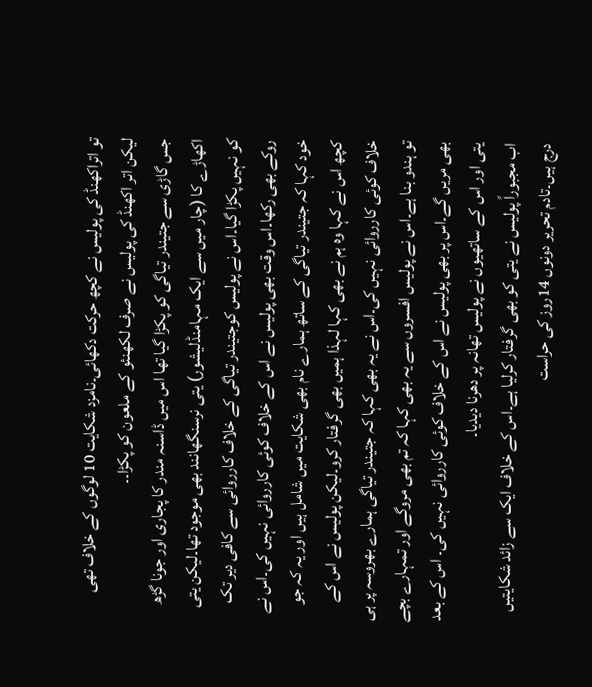تو اتراکھنڈ کی پولیس نے کچھ حرکت دکھائی۔نامزد شکایت 10 لوگوں کے خلاف تھی لیکن اتر اکھنڈ کی پولیس نے صرف لکھنئو کے ملعون کو پکڑا۔۔
جس گاڑی سے جتیندر تیاگی کو پکڑا گیا تھا اس میں ڈاسنہ مندر کا پجاری اور جونا گڑھ اکھاڑے کا (چار میں سے ایک مہامنڈلیشور) یتی نرسنگھانند بھی موجود تھا۔لیکن یتی کو نہیں پکڑا گیا۔اس نے پولیس کوجتیندر تیاگی کے خلاف کارروائی سے کافی دیر تک روکے بھی رکھا۔اس وقت بھی پولیس نے اس کے خلاف کوئی کارروائی نہیں کی۔اس نے خود کہا کہ جتیندر تیاگی کے ساتھ ہمارے نام بھی شکایت میں شامل ہیں اور یہ کہ جو کچھ اس نے کہا وہ ہم نے بھی کہا لہذا ہمیں بھی گرفتار کرو۔لیکن پولیس نے اس کے خلاف کوئی کارروائی نہیں کی۔اس نے یہ بھی کہا کہ جتیندر تیاگی ہمارے بھروسہ پر ہی تو ہندو بنا ہے۔اس نے پولیس افسروں سے یہ بھی کہا کہ تم بھی مروگے اور تمہارے بچے بھی مریں گے۔اس پر بھی پولیس نے اس کے خلاف کوئی کارروائی نہیں کی۔ اس کے بعد یتی اور اس کے ساتھیوں نے پولیس تھانہ پر دھرنا دیدیا۔
اب مجبوراً پولیس نے یتی کو بھی گرفتار کرلیا ہے۔اس کے خلاف ایک سے زائد شکایتیں درج ہیں۔تادم تحریر دونوں 14روز کی حراست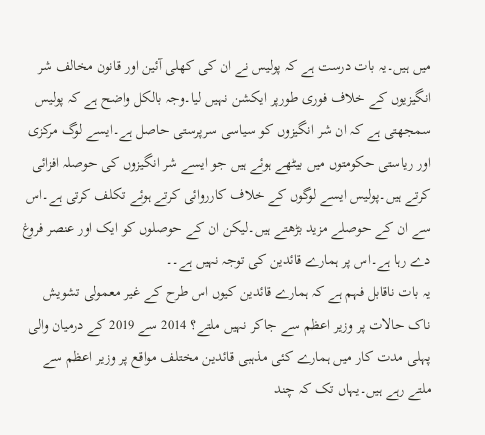میں ہیں۔یہ بات درست ہے کہ پولیس نے ان کی کھلی آئین اور قانون مخالف شر انگیزیوں کے خلاف فوری طورپر ایکشن نہیں لیا۔وجہ بالکل واضح ہے کہ پولیس سمجھتی ہے کہ ان شر انگیزوں کو سیاسی سرپرستی حاصل ہے۔ایسے لوگ مرکزی اور ریاستی حکومتوں میں بیٹھے ہوئے ہیں جو ایسے شر انگیزوں کی حوصلہ افزائی کرتے ہیں۔پولیس ایسے لوگوں کے خلاف کارروائی کرتے ہوئے تکلف کرتی ہے۔اس سے ان کے حوصلے مزید بڑھتے ہیں۔لیکن ان کے حوصلوں کو ایک اور عنصر فروغ دے رہا ہے۔اس پر ہمارے قائدین کی توجہ نہیں ہے۔۔
یہ بات ناقابل فہم ہے کہ ہمارے قائدین کیوں اس طرح کے غیر معمولی تشویش ناک حالات پر وزیر اعظم سے جاکر نہیں ملتے؟ 2014 سے 2019 کے درمیان والی پہلی مدت کار میں ہمارے کئی مذہبی قائدین مختلف مواقع پر وزیر اعظم سے ملتے رہے ہیں۔یہاں تک کہ چند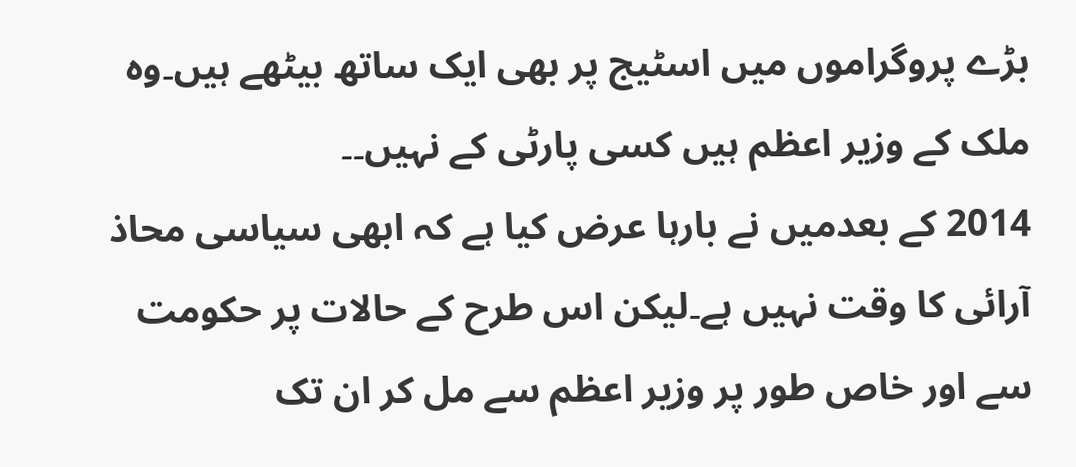بڑے پروگراموں میں اسٹیج پر بھی ایک ساتھ بیٹھے ہیں۔وہ ملک کے وزیر اعظم ہیں کسی پارٹی کے نہیں۔۔
2014 کے بعدمیں نے بارہا عرض کیا ہے کہ ابھی سیاسی محاذ آرائی کا وقت نہیں ہے۔لیکن اس طرح کے حالات پر حکومت سے اور خاص طور پر وزیر اعظم سے مل کر ان تک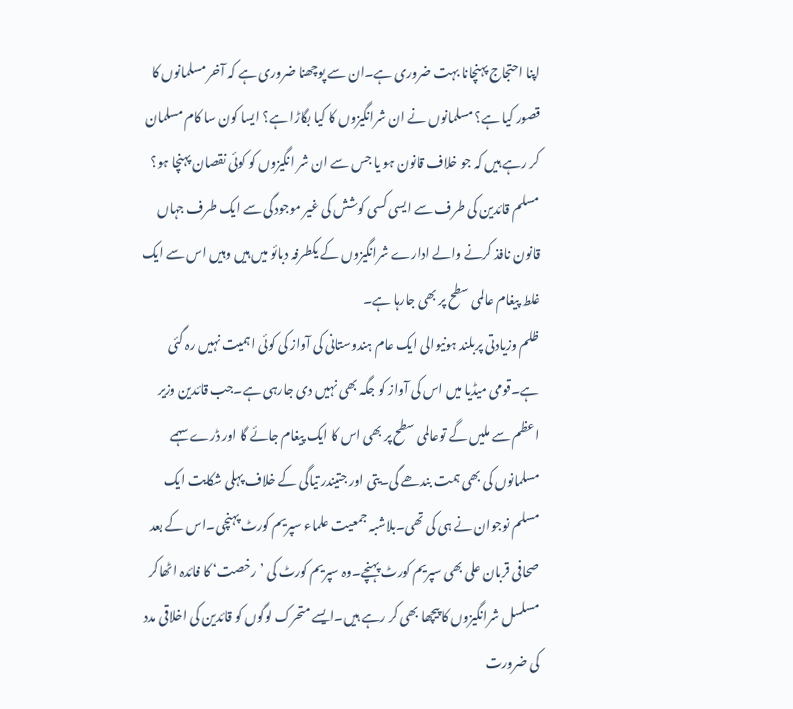اپنا احتجاج پہنچانا بہت ضروری ہے۔ان سے پوچھنا ضروری ہے کہ آخر مسلمانوں کا قصور کیا ہے؟ مسلمانوں نے ان شرانگیزوں کا کیا بگاڑا ہے؟ ایسا کون سا کام مسلمان کر رہے ہیں کہ جو خلاف قانون ہو یا جس سے ان شر انگیزوں کو کوئی نقصان پہنچا ہو؟ مسلم قائدین کی طرف سے ایسی کسی کوشش کی غیر موجودگی سے ایک طرف جہاں قانون نافذ کرنے والے ادارے شرانگیزوں کے یکطرفہ دبائو میں ہیں وہیں اس سے ایک غلط پیغام عالمی سطح پر بھی جارہا ہے۔
ظلم وزیادتی پربلند ہونیوالی ایک عام ہندوستانی کی آواز کی کوئی اہمیت نہیں رہ گئی ہے۔قومی میڈیا میں اس کی آواز کو جگہ بھی نہیں دی جارہی ہے۔جب قائدین وزیر اعظم سے ملیں گے توعالمی سطح پر بھی اس کا ایک پیغام جائے گا اور ڈرے سہمے مسلمانوں کی بھی ہمت بندھے گی۔یتی اور جتیندر تیاگی کے خلاف پہلی شکایت ایک مسلم نوجوان نے ہی کی تھی۔بلاشبہ جمعیت علماء سپریم کورٹ پہنچی۔اس کے بعد صحافی قربان علی بھی سپریم کورٹ پہنچے۔وہ سپریم کورٹ کی ’رخصت‘ کا فائدہ اٹھاکر مسلسل شرانگیزوں کا پیچھا بھی کر رہے ہیں۔ایسے متحرک لوگوں کو قائدین کی اخلاقی مدد کی ضرورت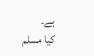ہے۔
کیا مسلم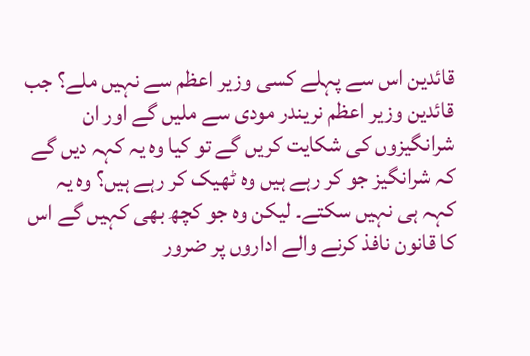قائدین اس سے پہلے کسی وزیر اعظم سے نہیں ملے؟ جب قائدین وزیر اعظم نریندر مودی سے ملیں گے اور ان شرانگیزوں کی شکایت کریں گے تو کیا وہ یہ کہہ دیں گے کہ شرانگیز جو کر رہے ہیں وہ ٹھیک کر رہے ہیں؟ وہ یہ کہہ ہی نہیں سکتے۔ لیکن وہ جو کچھ بھی کہیں گے اس کا قانون نافذ کرنے والے اداروں پر ضرور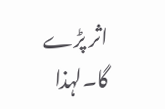اثر پڑے گا۔لہذا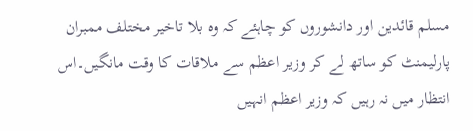مسلم قائدین اور دانشوروں کو چاہئے کہ وہ بلا تاخیر مختلف ممبران پارلیمنٹ کو ساتھ لے کر وزیر اعظم سے ملاقات کا وقت مانگیں۔اس انتظار میں نہ رہیں کہ وزیر اعظم انہیں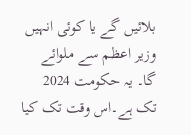بلائیں گے یا کوئی انہیں وزیر اعظم سے ملوائے گا۔ یہ حکومت 2024 تک ہے۔اس وقت تک کیا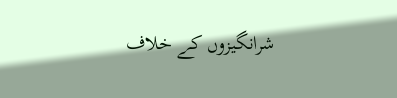شرانگیزوں کے خلاف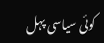کوئی سیاسی پہل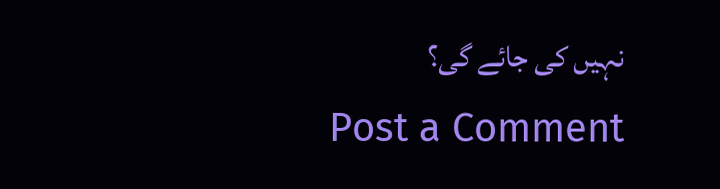نہیں کی جائے گی؟
Post a Comment